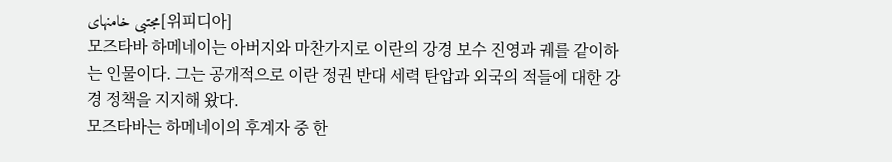مجتبی خامنهای[위피디아]
모즈타바 하메네이는 아버지와 마찬가지로 이란의 강경 보수 진영과 궤를 같이하는 인물이다. 그는 공개적으로 이란 정권 반대 세력 탄압과 외국의 적들에 대한 강경 정책을 지지해 왔다.
모즈타바는 하메네이의 후계자 중 한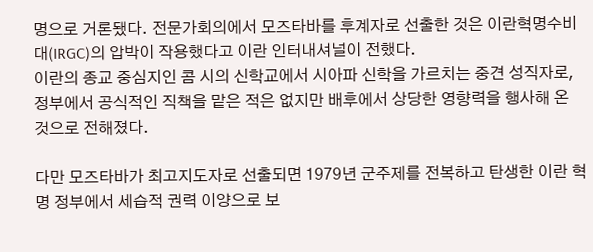명으로 거론됐다. 전문가회의에서 모즈타바를 후계자로 선출한 것은 이란혁명수비대(IRGC)의 압박이 작용했다고 이란 인터내셔널이 전했다.
이란의 종교 중심지인 콤 시의 신학교에서 시아파 신학을 가르치는 중견 성직자로, 정부에서 공식적인 직책을 맡은 적은 없지만 배후에서 상당한 영향력을 행사해 온 것으로 전해졌다.

다만 모즈타바가 최고지도자로 선출되면 1979년 군주제를 전복하고 탄생한 이란 혁명 정부에서 세습적 권력 이양으로 보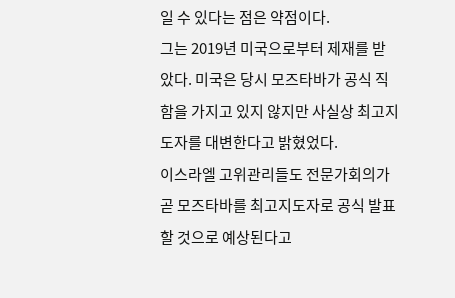일 수 있다는 점은 약점이다.
그는 2019년 미국으로부터 제재를 받았다. 미국은 당시 모즈타바가 공식 직함을 가지고 있지 않지만 사실상 최고지도자를 대변한다고 밝혔었다.
이스라엘 고위관리들도 전문가회의가 곧 모즈타바를 최고지도자로 공식 발표할 것으로 예상된다고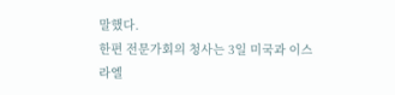말했다.
한편 전문가회의 청사는 3일 미국과 이스라엘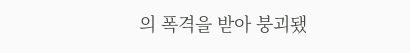의 폭격을 받아 붕괴됐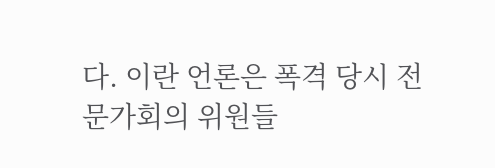다. 이란 언론은 폭격 당시 전문가회의 위원들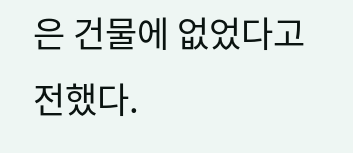은 건물에 없었다고 전했다.